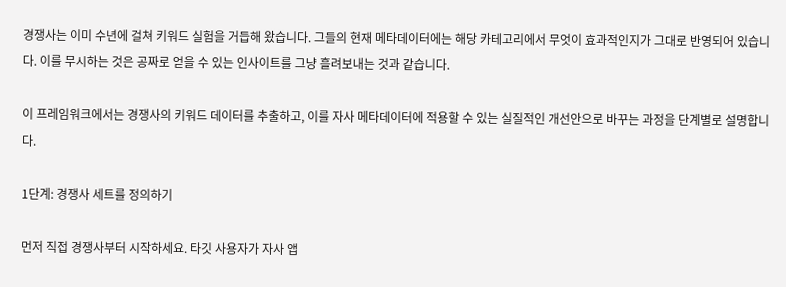경쟁사는 이미 수년에 걸쳐 키워드 실험을 거듭해 왔습니다. 그들의 현재 메타데이터에는 해당 카테고리에서 무엇이 효과적인지가 그대로 반영되어 있습니다. 이를 무시하는 것은 공짜로 얻을 수 있는 인사이트를 그냥 흘려보내는 것과 같습니다.

이 프레임워크에서는 경쟁사의 키워드 데이터를 추출하고, 이를 자사 메타데이터에 적용할 수 있는 실질적인 개선안으로 바꾸는 과정을 단계별로 설명합니다.

1단계: 경쟁사 세트를 정의하기

먼저 직접 경쟁사부터 시작하세요. 타깃 사용자가 자사 앱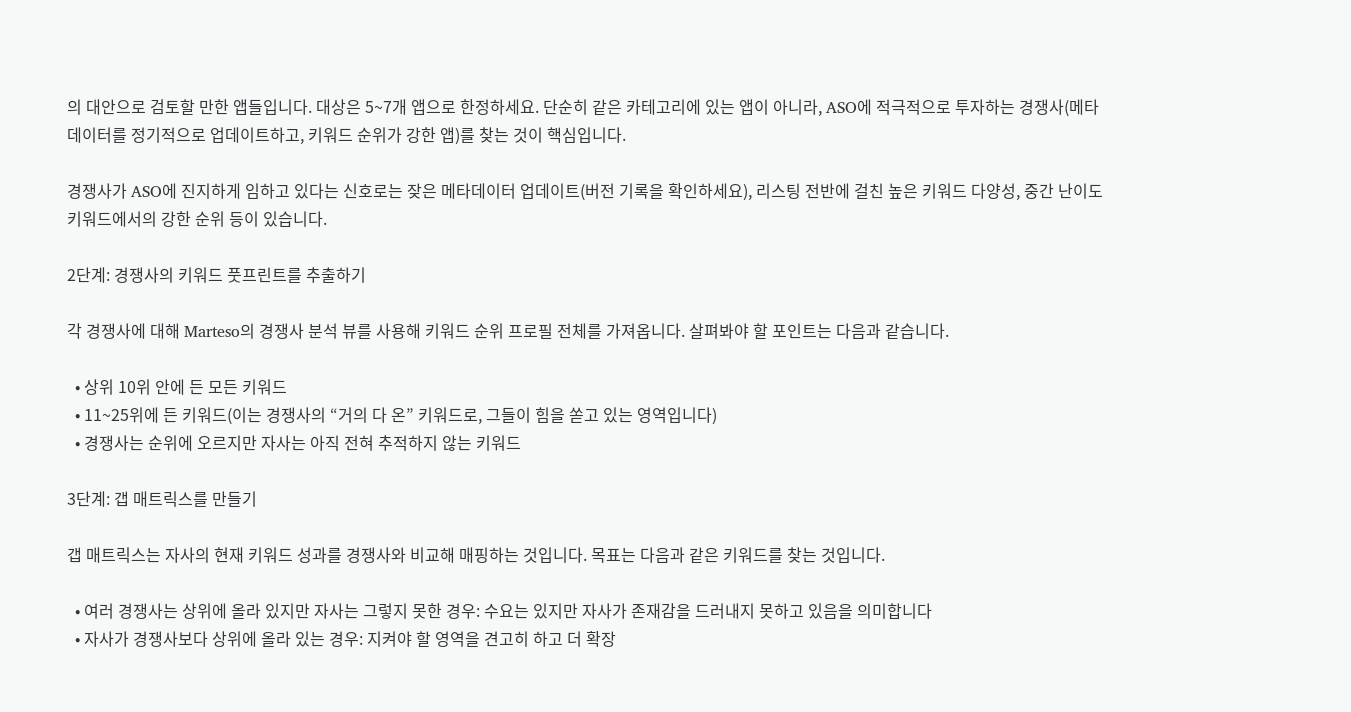의 대안으로 검토할 만한 앱들입니다. 대상은 5~7개 앱으로 한정하세요. 단순히 같은 카테고리에 있는 앱이 아니라, ASO에 적극적으로 투자하는 경쟁사(메타데이터를 정기적으로 업데이트하고, 키워드 순위가 강한 앱)를 찾는 것이 핵심입니다.

경쟁사가 ASO에 진지하게 임하고 있다는 신호로는 잦은 메타데이터 업데이트(버전 기록을 확인하세요), 리스팅 전반에 걸친 높은 키워드 다양성, 중간 난이도 키워드에서의 강한 순위 등이 있습니다.

2단계: 경쟁사의 키워드 풋프린트를 추출하기

각 경쟁사에 대해 Marteso의 경쟁사 분석 뷰를 사용해 키워드 순위 프로필 전체를 가져옵니다. 살펴봐야 할 포인트는 다음과 같습니다.

  • 상위 10위 안에 든 모든 키워드
  • 11~25위에 든 키워드(이는 경쟁사의 “거의 다 온” 키워드로, 그들이 힘을 쏟고 있는 영역입니다)
  • 경쟁사는 순위에 오르지만 자사는 아직 전혀 추적하지 않는 키워드

3단계: 갭 매트릭스를 만들기

갭 매트릭스는 자사의 현재 키워드 성과를 경쟁사와 비교해 매핑하는 것입니다. 목표는 다음과 같은 키워드를 찾는 것입니다.

  • 여러 경쟁사는 상위에 올라 있지만 자사는 그렇지 못한 경우: 수요는 있지만 자사가 존재감을 드러내지 못하고 있음을 의미합니다
  • 자사가 경쟁사보다 상위에 올라 있는 경우: 지켜야 할 영역을 견고히 하고 더 확장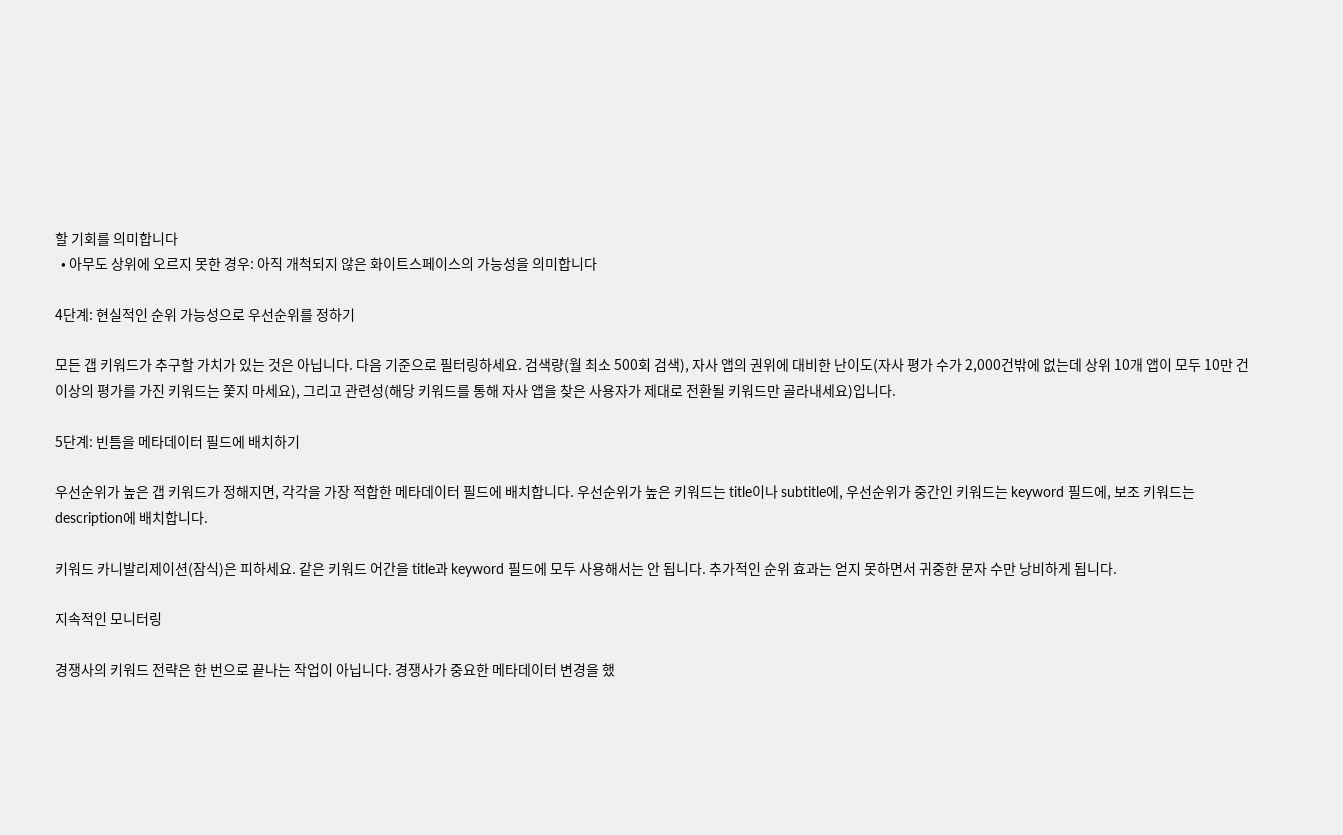할 기회를 의미합니다
  • 아무도 상위에 오르지 못한 경우: 아직 개척되지 않은 화이트스페이스의 가능성을 의미합니다

4단계: 현실적인 순위 가능성으로 우선순위를 정하기

모든 갭 키워드가 추구할 가치가 있는 것은 아닙니다. 다음 기준으로 필터링하세요. 검색량(월 최소 500회 검색), 자사 앱의 권위에 대비한 난이도(자사 평가 수가 2,000건밖에 없는데 상위 10개 앱이 모두 10만 건 이상의 평가를 가진 키워드는 쫓지 마세요), 그리고 관련성(해당 키워드를 통해 자사 앱을 찾은 사용자가 제대로 전환될 키워드만 골라내세요)입니다.

5단계: 빈틈을 메타데이터 필드에 배치하기

우선순위가 높은 갭 키워드가 정해지면, 각각을 가장 적합한 메타데이터 필드에 배치합니다. 우선순위가 높은 키워드는 title이나 subtitle에, 우선순위가 중간인 키워드는 keyword 필드에, 보조 키워드는 description에 배치합니다.

키워드 카니발리제이션(잠식)은 피하세요. 같은 키워드 어간을 title과 keyword 필드에 모두 사용해서는 안 됩니다. 추가적인 순위 효과는 얻지 못하면서 귀중한 문자 수만 낭비하게 됩니다.

지속적인 모니터링

경쟁사의 키워드 전략은 한 번으로 끝나는 작업이 아닙니다. 경쟁사가 중요한 메타데이터 변경을 했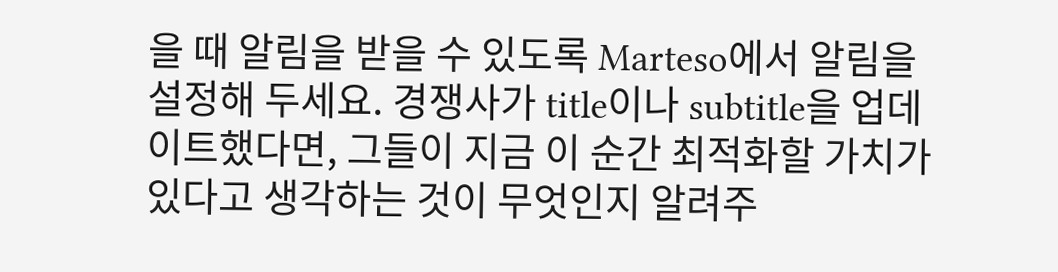을 때 알림을 받을 수 있도록 Marteso에서 알림을 설정해 두세요. 경쟁사가 title이나 subtitle을 업데이트했다면, 그들이 지금 이 순간 최적화할 가치가 있다고 생각하는 것이 무엇인지 알려주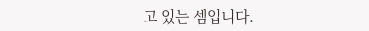고 있는 셈입니다.